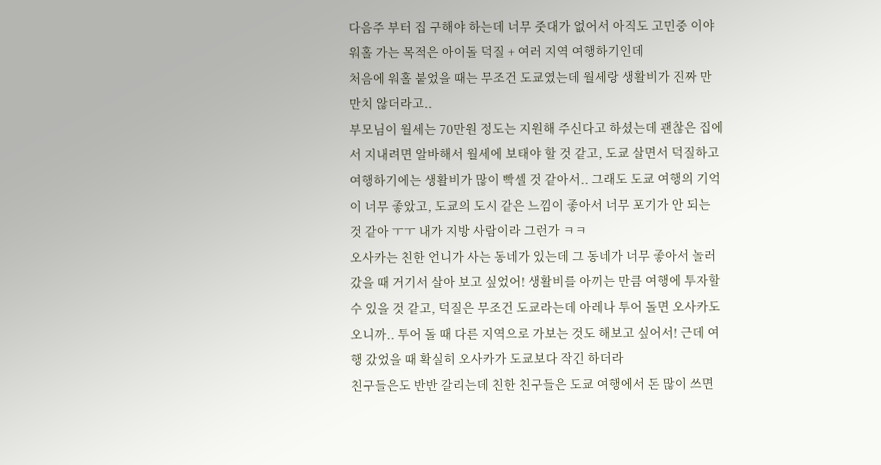다음주 부터 집 구해야 하는데 너무 줏대가 없어서 아직도 고민중 이야
워홀 가는 목적은 아이돌 덕질 + 여러 지역 여행하기인데
처음에 워홀 붙었을 때는 무조건 도쿄였는데 월세랑 생활비가 진짜 만만치 않더라고..
부모님이 월세는 70만원 정도는 지원해 주신다고 하셨는데 괜찮은 집에서 지내려면 알바해서 월세에 보태야 할 것 같고, 도쿄 살면서 덕질하고 여행하기에는 생활비가 많이 빡셀 것 같아서.. 그래도 도쿄 여행의 기억이 너무 좋았고, 도쿄의 도시 같은 느낌이 좋아서 너무 포기가 안 되는 것 같아 ㅜㅜ 내가 지방 사람이라 그런가 ㅋㅋ
오사카는 친한 언니가 사는 동네가 있는데 그 동네가 너무 좋아서 놀러 갔을 때 거기서 살아 보고 싶었어! 생활비를 아끼는 만큼 여행에 투자할 수 있을 것 같고, 덕질은 무조건 도쿄라는데 아레나 투어 돌면 오사카도 오니까.. 투어 돌 때 다른 지역으로 가보는 것도 해보고 싶어서! 근데 여행 갔었을 때 확실히 오사카가 도쿄보다 작긴 하더라
친구들은도 반반 갈리는데 친한 친구들은 도쿄 여행에서 돈 많이 쓰면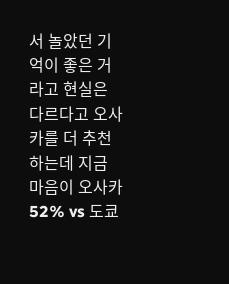서 놀았던 기억이 좋은 거라고 현실은 다르다고 오사카를 더 추천하는데 지금 마음이 오사카 52% vs 도쿄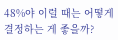48%야 이럴 때는 어떻게 결정하는 게 좋을까?